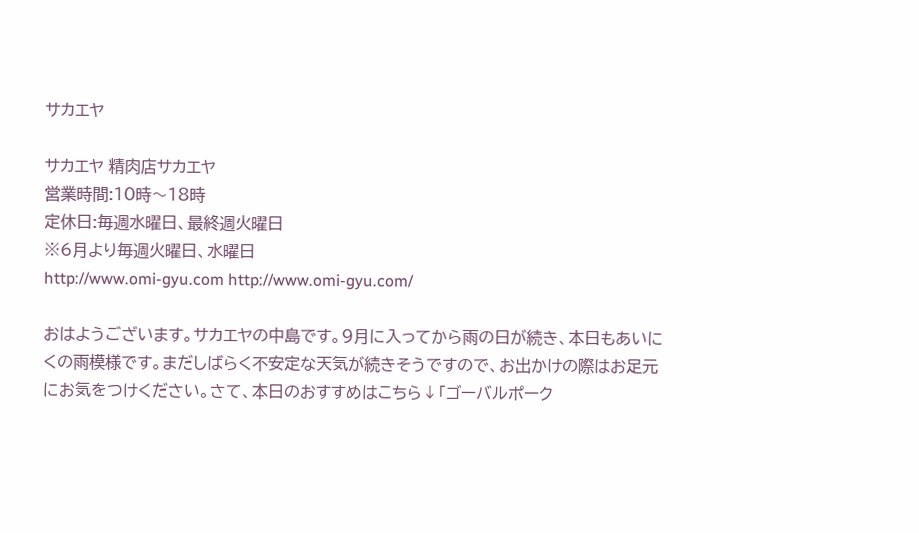サカエヤ

サカエヤ 精肉店サカエヤ
営業時間:10時〜18時
定休日:毎週水曜日、最終週火曜日
※6月より毎週火曜日、水曜日
http://www.omi-gyu.com http://www.omi-gyu.com/

おはようございます。サカエヤの中島です。9月に入ってから雨の日が続き、本日もあいにくの雨模様です。まだしばらく不安定な天気が続きそうですので、お出かけの際はお足元にお気をつけください。さて、本日のおすすめはこちら↓「ゴーバルポーク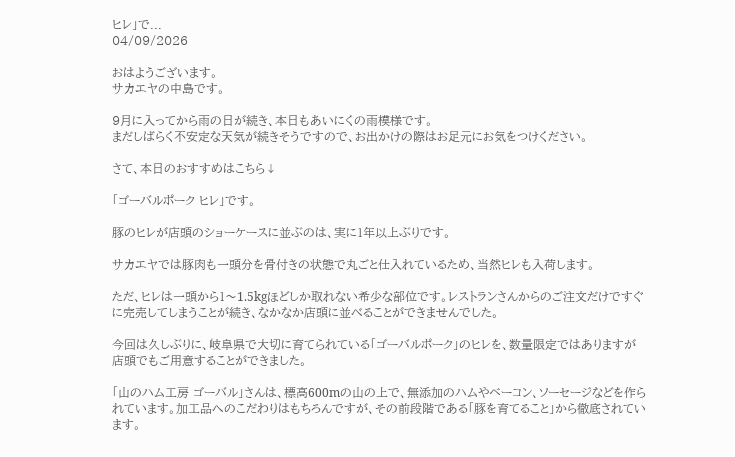ヒレ」で...
04/09/2026

おはようございます。
サカエヤの中島です。

9月に入ってから雨の日が続き、本日もあいにくの雨模様です。
まだしばらく不安定な天気が続きそうですので、お出かけの際はお足元にお気をつけください。

さて、本日のおすすめはこちら↓

「ゴーバルポーク ヒレ」です。

豚のヒレが店頭のショーケースに並ぶのは、実に1年以上ぶりです。

サカエヤでは豚肉も一頭分を骨付きの状態で丸ごと仕入れているため、当然ヒレも入荷します。

ただ、ヒレは一頭から1〜1.5kgほどしか取れない希少な部位です。レストランさんからのご注文だけですぐに完売してしまうことが続き、なかなか店頭に並べることができませんでした。

今回は久しぶりに、岐阜県で大切に育てられている「ゴーバルポーク」のヒレを、数量限定ではありますが店頭でもご用意することができました。

「山のハム工房 ゴーバル」さんは、標高600mの山の上で、無添加のハムやベーコン、ソーセージなどを作られています。加工品へのこだわりはもちろんですが、その前段階である「豚を育てること」から徹底されています。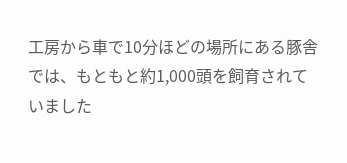工房から車で10分ほどの場所にある豚舎では、もともと約1,000頭を飼育されていました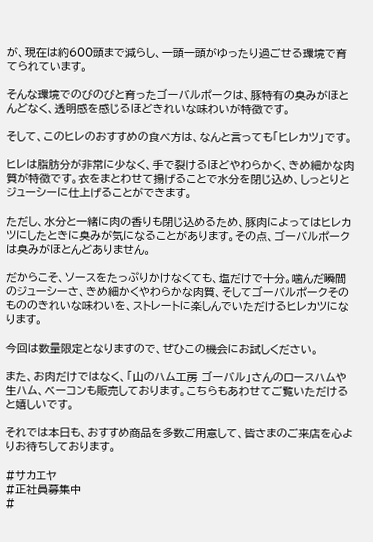が、現在は約600頭まで減らし、一頭一頭がゆったり過ごせる環境で育てられています。

そんな環境でのびのびと育ったゴーバルポークは、豚特有の臭みがほとんどなく、透明感を感じるほどきれいな味わいが特徴です。

そして、このヒレのおすすめの食べ方は、なんと言っても「ヒレカツ」です。

ヒレは脂肪分が非常に少なく、手で裂けるほどやわらかく、きめ細かな肉質が特徴です。衣をまとわせて揚げることで水分を閉じ込め、しっとりとジューシーに仕上げることができます。

ただし、水分と一緒に肉の香りも閉じ込めるため、豚肉によってはヒレカツにしたときに臭みが気になることがあります。その点、ゴーバルポークは臭みがほとんどありません。

だからこそ、ソースをたっぷりかけなくても、塩だけで十分。噛んだ瞬間のジューシーさ、きめ細かくやわらかな肉質、そしてゴーバルポークそのもののきれいな味わいを、ストレートに楽しんでいただけるヒレカツになります。

今回は数量限定となりますので、ぜひこの機会にお試しください。

また、お肉だけではなく、「山のハム工房 ゴーバル」さんのロースハムや生ハム、ベーコンも販売しております。こちらもあわせてご覧いただけると嬉しいです。

それでは本日も、おすすめ商品を多数ご用意して、皆さまのご来店を心よりお待ちしております。

#サカエヤ
#正社員募集中
#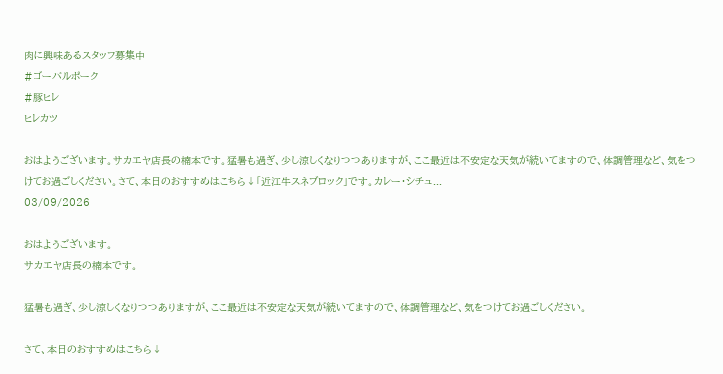肉に興味あるスタッフ募集中
#ゴーバルポーク
#豚ヒレ
ヒレカツ

おはようございます。サカエヤ店長の楠本です。猛暑も過ぎ、少し涼しくなりつつありますが、ここ最近は不安定な天気が続いてますので、体調管理など、気をつけてお過ごしください。さて、本日のおすすめはこちら↓「近江牛スネブロック」です。カレー・シチュ...
03/09/2026

おはようございます。
サカエヤ店長の楠本です。

猛暑も過ぎ、少し涼しくなりつつありますが、ここ最近は不安定な天気が続いてますので、体調管理など、気をつけてお過ごしください。

さて、本日のおすすめはこちら↓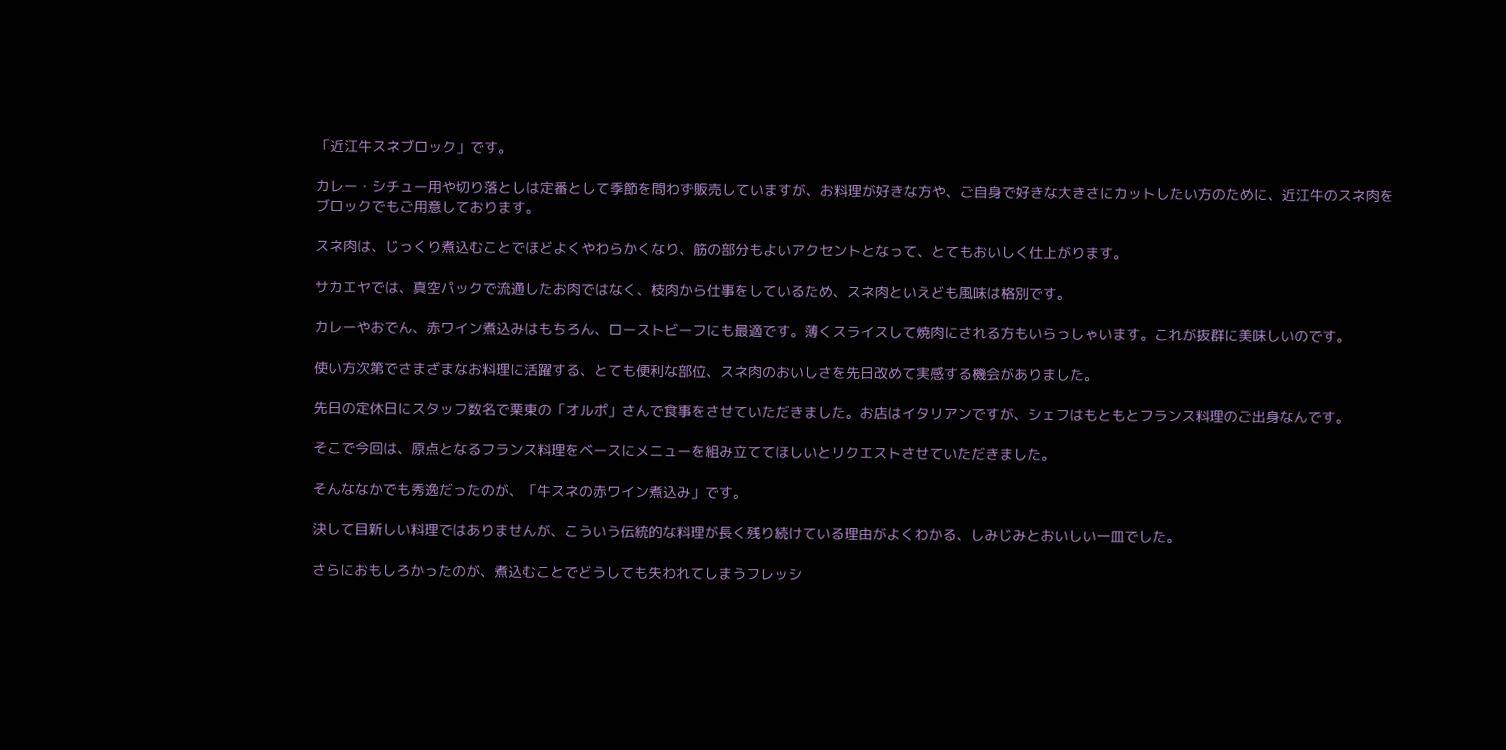「近江牛スネブロック」です。

カレー・シチュー用や切り落としは定番として季節を問わず販売していますが、お料理が好きな方や、ご自身で好きな大きさにカットしたい方のために、近江牛のスネ肉をブロックでもご用意しております。

スネ肉は、じっくり煮込むことでほどよくやわらかくなり、筋の部分もよいアクセントとなって、とてもおいしく仕上がります。

サカエヤでは、真空パックで流通したお肉ではなく、枝肉から仕事をしているため、スネ肉といえども風味は格別です。

カレーやおでん、赤ワイン煮込みはもちろん、ローストビーフにも最適です。薄くスライスして焼肉にされる方もいらっしゃいます。これが抜群に美味しいのです。

使い方次第でさまざまなお料理に活躍する、とても便利な部位、スネ肉のおいしさを先日改めて実感する機会がありました。

先日の定休日にスタッフ数名で栗東の「オルポ」さんで食事をさせていただきました。お店はイタリアンですが、シェフはもともとフランス料理のご出身なんです。

そこで今回は、原点となるフランス料理をベースにメニューを組み立ててほしいとリクエストさせていただきました。

そんななかでも秀逸だったのが、「牛スネの赤ワイン煮込み」です。

決して目新しい料理ではありませんが、こういう伝統的な料理が長く残り続けている理由がよくわかる、しみじみとおいしい一皿でした。

さらにおもしろかったのが、煮込むことでどうしても失われてしまうフレッシ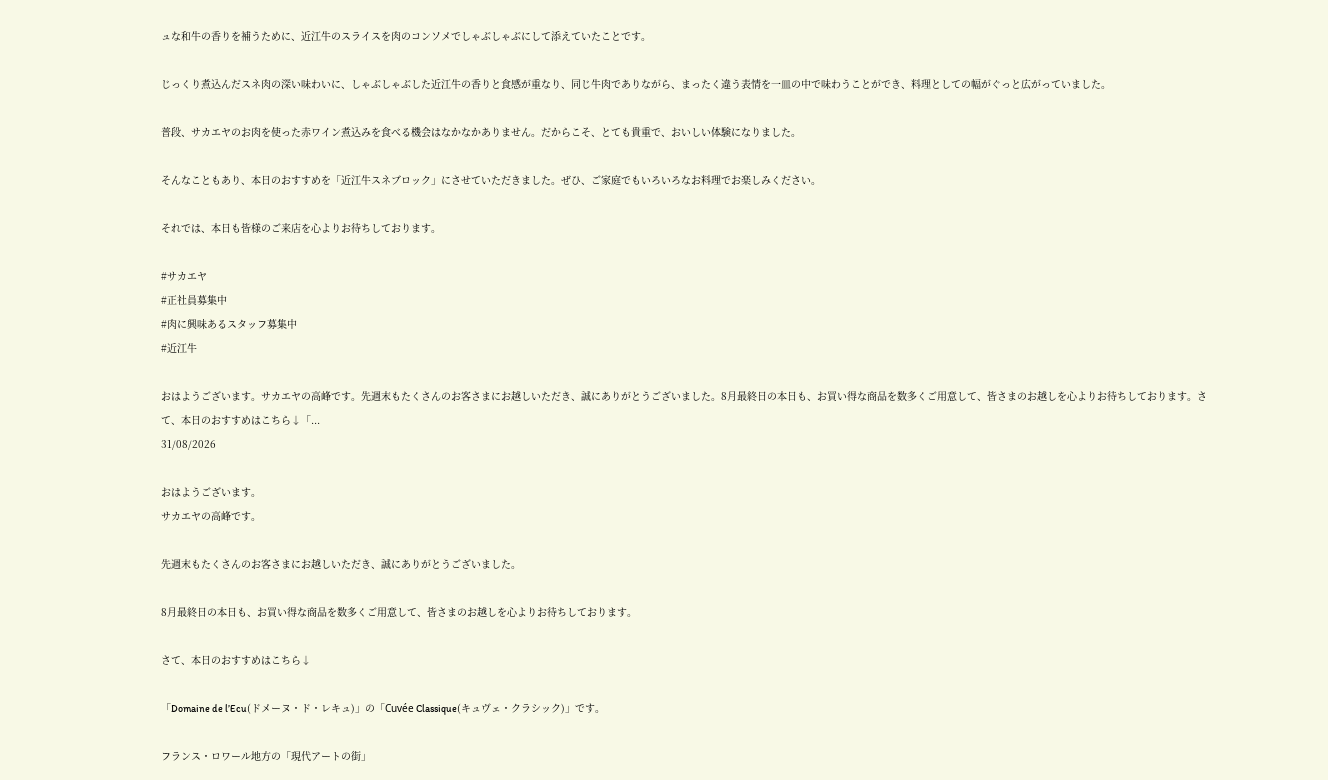ュな和牛の香りを補うために、近江牛のスライスを肉のコンソメでしゃぶしゃぶにして添えていたことです。

じっくり煮込んだスネ肉の深い味わいに、しゃぶしゃぶした近江牛の香りと食感が重なり、同じ牛肉でありながら、まったく違う表情を一皿の中で味わうことができ、料理としての幅がぐっと広がっていました。

普段、サカエヤのお肉を使った赤ワイン煮込みを食べる機会はなかなかありません。だからこそ、とても貴重で、おいしい体験になりました。

そんなこともあり、本日のおすすめを「近江牛スネブロック」にさせていただきました。ぜひ、ご家庭でもいろいろなお料理でお楽しみください。

それでは、本日も皆様のご来店を心よりお待ちしております。

#サカエヤ
#正社員募集中
#肉に興味あるスタッフ募集中
#近江牛

おはようございます。サカエヤの高峰です。先週末もたくさんのお客さまにお越しいただき、誠にありがとうございました。8月最終日の本日も、お買い得な商品を数多くご用意して、皆さまのお越しを心よりお待ちしております。さて、本日のおすすめはこちら↓「...
31/08/2026

おはようございます。
サカエヤの高峰です。

先週末もたくさんのお客さまにお越しいただき、誠にありがとうございました。

8月最終日の本日も、お買い得な商品を数多くご用意して、皆さまのお越しを心よりお待ちしております。

さて、本日のおすすめはこちら↓

「Domaine de l’Ecu(ドメーヌ・ド・レキュ)」の「Cuvée Classique(キュヴェ・クラシック)」です。

フランス・ロワール地方の「現代アートの街」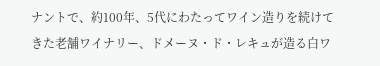ナントで、約100年、5代にわたってワイン造りを続けてきた老舗ワイナリー、ドメーヌ・ド・レキュが造る白ワ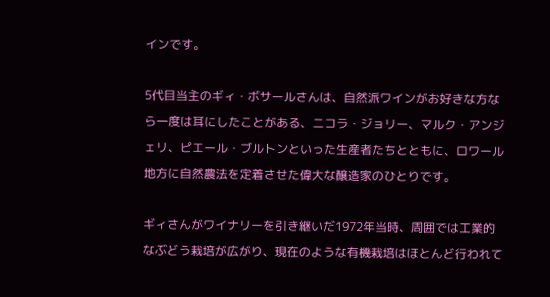インです。

5代目当主のギィ・ボサールさんは、自然派ワインがお好きな方なら一度は耳にしたことがある、ニコラ・ジョリー、マルク・アンジェリ、ピエール・ブルトンといった生産者たちとともに、ロワール地方に自然農法を定着させた偉大な醸造家のひとりです。

ギィさんがワイナリーを引き継いだ1972年当時、周囲では工業的なぶどう栽培が広がり、現在のような有機栽培はほとんど行われて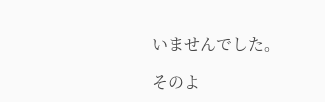いませんでした。

そのよ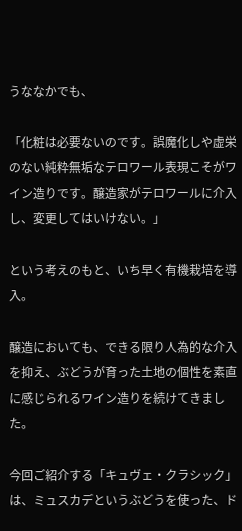うななかでも、

「化粧は必要ないのです。誤魔化しや虚栄のない純粋無垢なテロワール表現こそがワイン造りです。醸造家がテロワールに介入し、変更してはいけない。」

という考えのもと、いち早く有機栽培を導入。

醸造においても、できる限り人為的な介入を抑え、ぶどうが育った土地の個性を素直に感じられるワイン造りを続けてきました。

今回ご紹介する「キュヴェ・クラシック」は、ミュスカデというぶどうを使った、ド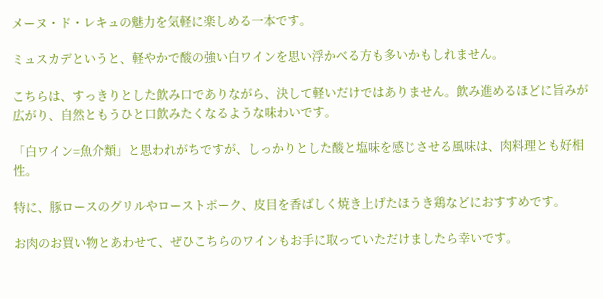メーヌ・ド・レキュの魅力を気軽に楽しめる一本です。

ミュスカデというと、軽やかで酸の強い白ワインを思い浮かべる方も多いかもしれません。

こちらは、すっきりとした飲み口でありながら、決して軽いだけではありません。飲み進めるほどに旨みが広がり、自然ともうひと口飲みたくなるような味わいです。

「白ワイン=魚介類」と思われがちですが、しっかりとした酸と塩味を感じさせる風味は、肉料理とも好相性。

特に、豚ロースのグリルやローストポーク、皮目を香ばしく焼き上げたほうき鶏などにおすすめです。

お肉のお買い物とあわせて、ぜひこちらのワインもお手に取っていただけましたら幸いです。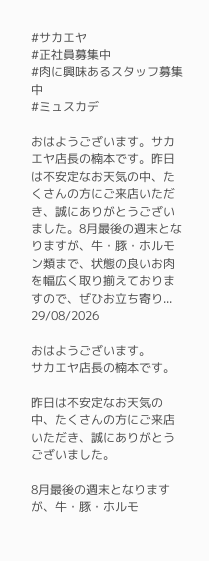#サカエヤ
#正社員募集中
#肉に興味あるスタッフ募集中
#ミュスカデ

おはようございます。サカエヤ店長の楠本です。昨日は不安定なお天気の中、たくさんの方にご来店いただき、誠にありがとうございました。8月最後の週末となりますが、牛・豚・ホルモン類まで、状態の良いお肉を幅広く取り揃えておりますので、ぜひお立ち寄り...
29/08/2026

おはようございます。
サカエヤ店長の楠本です。

昨日は不安定なお天気の中、たくさんの方にご来店いただき、誠にありがとうございました。

8月最後の週末となりますが、牛・豚・ホルモ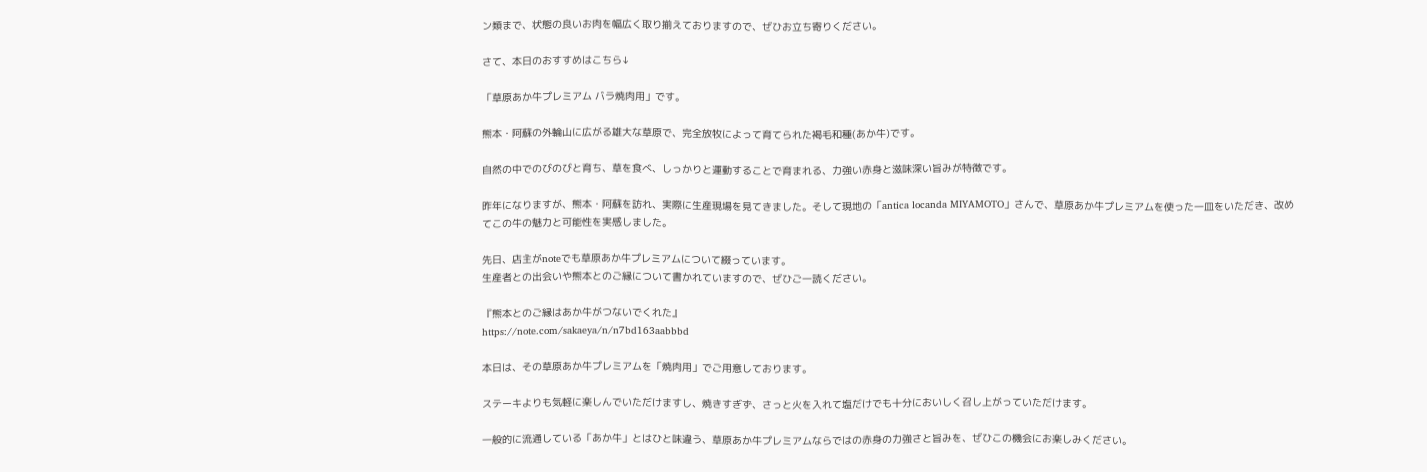ン類まで、状態の良いお肉を幅広く取り揃えておりますので、ぜひお立ち寄りください。

さて、本日のおすすめはこちら↓

「草原あか牛プレミアム バラ焼肉用」です。

熊本・阿蘇の外輪山に広がる雄大な草原で、完全放牧によって育てられた褐毛和種(あか牛)です。

自然の中でのびのびと育ち、草を食べ、しっかりと運動することで育まれる、力強い赤身と滋味深い旨みが特徴です。

昨年になりますが、熊本・阿蘇を訪れ、実際に生産現場を見てきました。そして現地の「antica locanda MIYAMOTO」さんで、草原あか牛プレミアムを使った一皿をいただき、改めてこの牛の魅力と可能性を実感しました。

先日、店主がnoteでも草原あか牛プレミアムについて綴っています。
生産者との出会いや熊本とのご縁について書かれていますので、ぜひご一読ください。

『熊本とのご縁はあか牛がつないでくれた』
https://note.com/sakaeya/n/n7bd163aabbbd

本日は、その草原あか牛プレミアムを「焼肉用」でご用意しております。

ステーキよりも気軽に楽しんでいただけますし、焼きすぎず、さっと火を入れて塩だけでも十分においしく召し上がっていただけます。

一般的に流通している「あか牛」とはひと味違う、草原あか牛プレミアムならではの赤身の力強さと旨みを、ぜひこの機会にお楽しみください。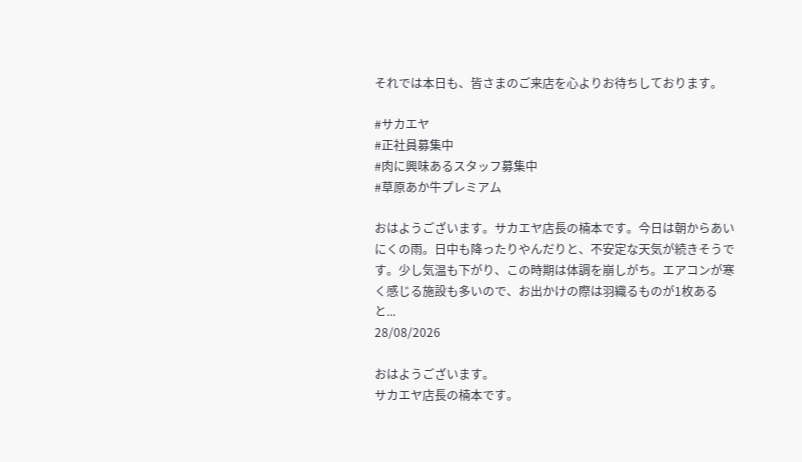それでは本日も、皆さまのご来店を心よりお待ちしております。

#サカエヤ
#正社員募集中
#肉に興味あるスタッフ募集中
#草原あか牛プレミアム

おはようございます。サカエヤ店長の楠本です。今日は朝からあいにくの雨。日中も降ったりやんだりと、不安定な天気が続きそうです。少し気温も下がり、この時期は体調を崩しがち。エアコンが寒く感じる施設も多いので、お出かけの際は羽織るものが1枚あると...
28/08/2026

おはようございます。
サカエヤ店長の楠本です。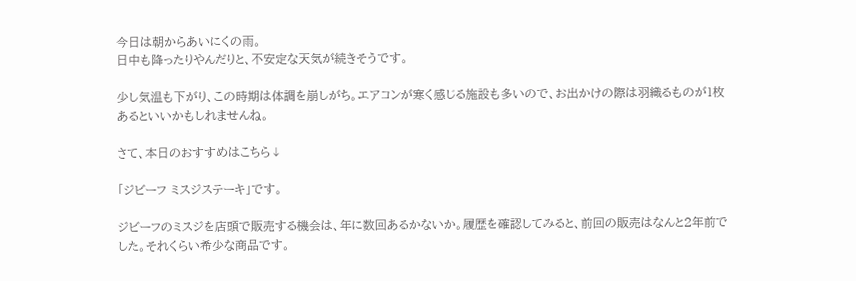今日は朝からあいにくの雨。
日中も降ったりやんだりと、不安定な天気が続きそうです。

少し気温も下がり、この時期は体調を崩しがち。エアコンが寒く感じる施設も多いので、お出かけの際は羽織るものが1枚あるといいかもしれませんね。

さて、本日のおすすめはこちら↓

「ジビーフ ミスジステーキ」です。

ジビーフのミスジを店頭で販売する機会は、年に数回あるかないか。履歴を確認してみると、前回の販売はなんと2年前でした。それくらい希少な商品です。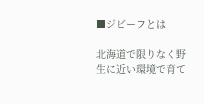■ジビーフとは

北海道で限りなく野生に近い環境で育て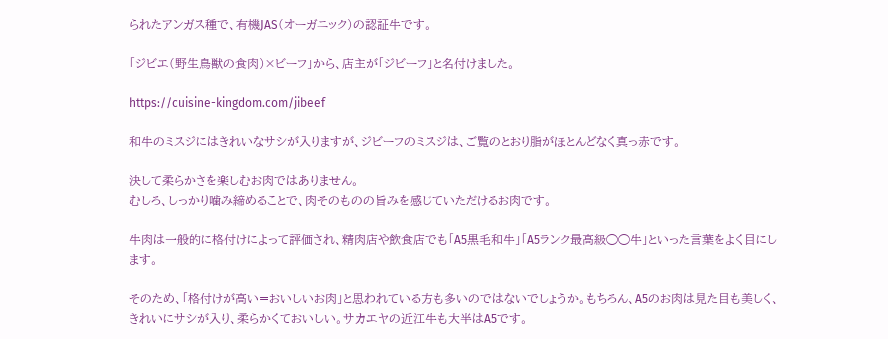られたアンガス種で、有機JAS(オーガニック)の認証牛です。

「ジビエ(野生鳥獣の食肉)×ビーフ」から、店主が「ジビーフ」と名付けました。

https://cuisine-kingdom.com/jibeef

和牛のミスジにはきれいなサシが入りますが、ジビーフのミスジは、ご覧のとおり脂がほとんどなく真っ赤です。

決して柔らかさを楽しむお肉ではありません。
むしろ、しっかり噛み締めることで、肉そのものの旨みを感じていただけるお肉です。

牛肉は一般的に格付けによって評価され、精肉店や飲食店でも「A5黒毛和牛」「A5ランク最高級◯◯牛」といった言葉をよく目にします。

そのため、「格付けが高い=おいしいお肉」と思われている方も多いのではないでしょうか。もちろん、A5のお肉は見た目も美しく、きれいにサシが入り、柔らかくておいしい。サカエヤの近江牛も大半はA5です。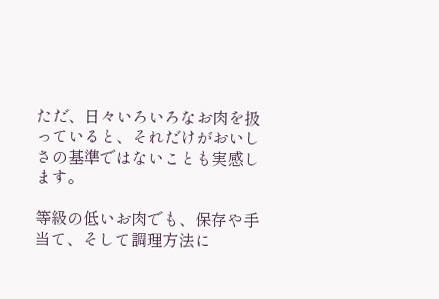ただ、日々いろいろなお肉を扱っていると、それだけがおいしさの基準ではないことも実感します。

等級の低いお肉でも、保存や手当て、そして調理方法に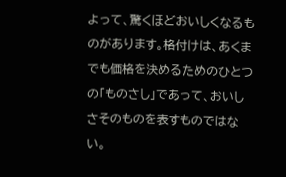よって、驚くほどおいしくなるものがあります。格付けは、あくまでも価格を決めるためのひとつの「ものさし」であって、おいしさそのものを表すものではない。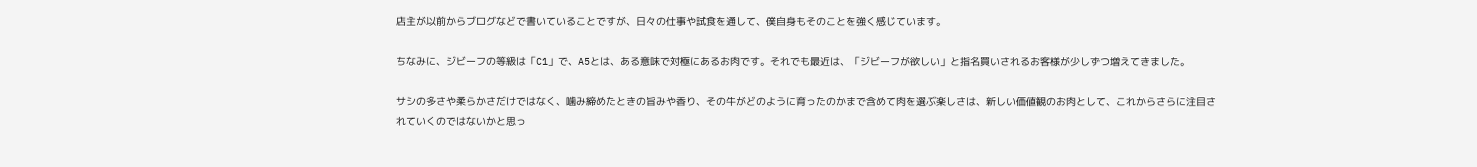店主が以前からブログなどで書いていることですが、日々の仕事や試食を通して、僕自身もそのことを強く感じています。

ちなみに、ジビーフの等級は「C1」で、A5とは、ある意味で対極にあるお肉です。それでも最近は、「ジビーフが欲しい」と指名買いされるお客様が少しずつ増えてきました。

サシの多さや柔らかさだけではなく、噛み締めたときの旨みや香り、その牛がどのように育ったのかまで含めて肉を選ぶ楽しさは、新しい価値観のお肉として、これからさらに注目されていくのではないかと思っ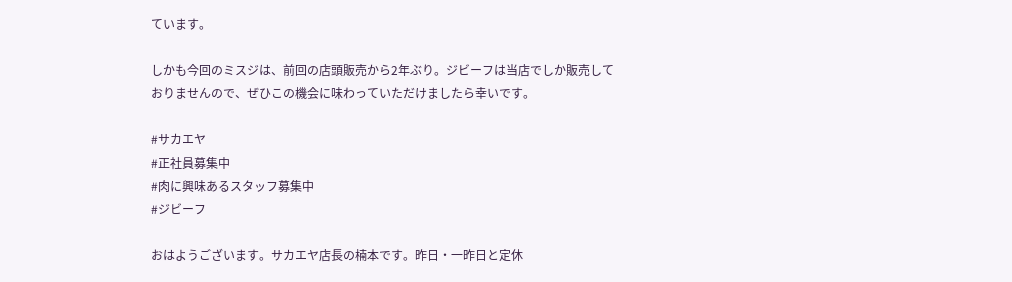ています。

しかも今回のミスジは、前回の店頭販売から2年ぶり。ジビーフは当店でしか販売しておりませんので、ぜひこの機会に味わっていただけましたら幸いです。

#サカエヤ
#正社員募集中
#肉に興味あるスタッフ募集中
#ジビーフ

おはようございます。サカエヤ店長の楠本です。昨日・一昨日と定休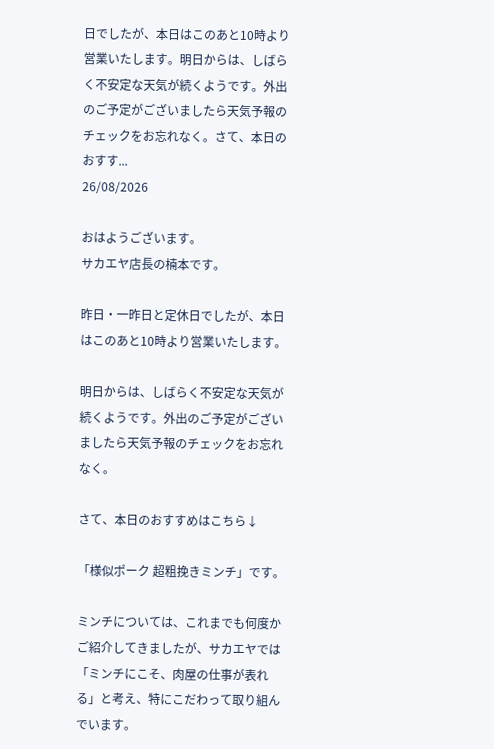日でしたが、本日はこのあと10時より営業いたします。明日からは、しばらく不安定な天気が続くようです。外出のご予定がございましたら天気予報のチェックをお忘れなく。さて、本日のおすす...
26/08/2026

おはようございます。
サカエヤ店長の楠本です。

昨日・一昨日と定休日でしたが、本日はこのあと10時より営業いたします。

明日からは、しばらく不安定な天気が続くようです。外出のご予定がございましたら天気予報のチェックをお忘れなく。

さて、本日のおすすめはこちら↓

「様似ポーク 超粗挽きミンチ」です。

ミンチについては、これまでも何度かご紹介してきましたが、サカエヤでは「ミンチにこそ、肉屋の仕事が表れる」と考え、特にこだわって取り組んでいます。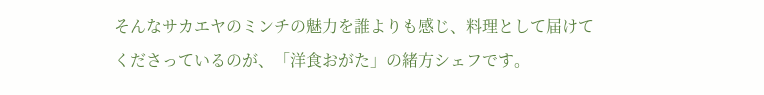そんなサカエヤのミンチの魅力を誰よりも感じ、料理として届けてくださっているのが、「洋食おがた」の緒方シェフです。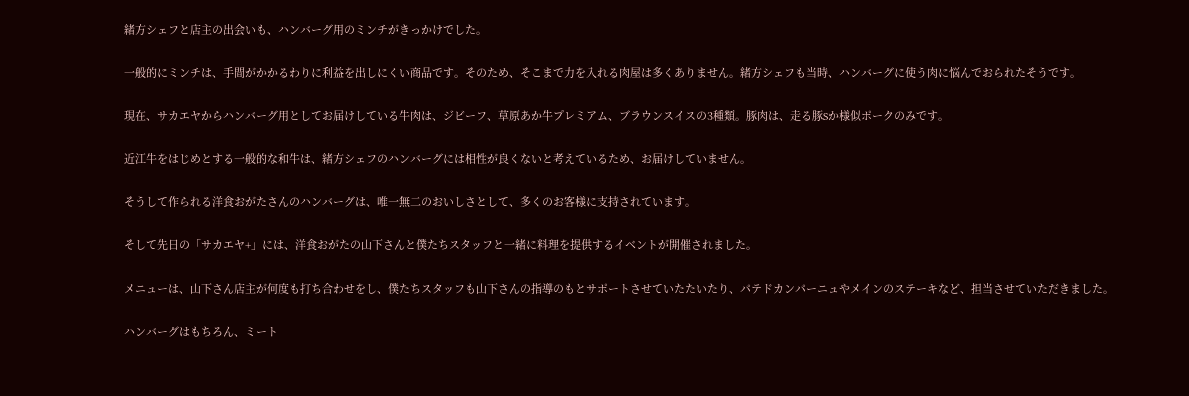緒方シェフと店主の出会いも、ハンバーグ用のミンチがきっかけでした。

一般的にミンチは、手間がかかるわりに利益を出しにくい商品です。そのため、そこまで力を入れる肉屋は多くありません。緒方シェフも当時、ハンバーグに使う肉に悩んでおられたそうです。

現在、サカエヤからハンバーグ用としてお届けしている牛肉は、ジビーフ、草原あか牛プレミアム、ブラウンスイスの3種類。豚肉は、走る豚Sか様似ポークのみです。

近江牛をはじめとする一般的な和牛は、緒方シェフのハンバーグには相性が良くないと考えているため、お届けしていません。

そうして作られる洋食おがたさんのハンバーグは、唯一無二のおいしさとして、多くのお客様に支持されています。

そして先日の「サカエヤ+」には、洋食おがたの山下さんと僕たちスタッフと一緒に料理を提供するイベントが開催されました。

メニューは、山下さん店主が何度も打ち合わせをし、僕たちスタッフも山下さんの指導のもとサポートさせていたたいたり、パテドカンパーニュやメインのステーキなど、担当させていただきました。

ハンバーグはもちろん、ミート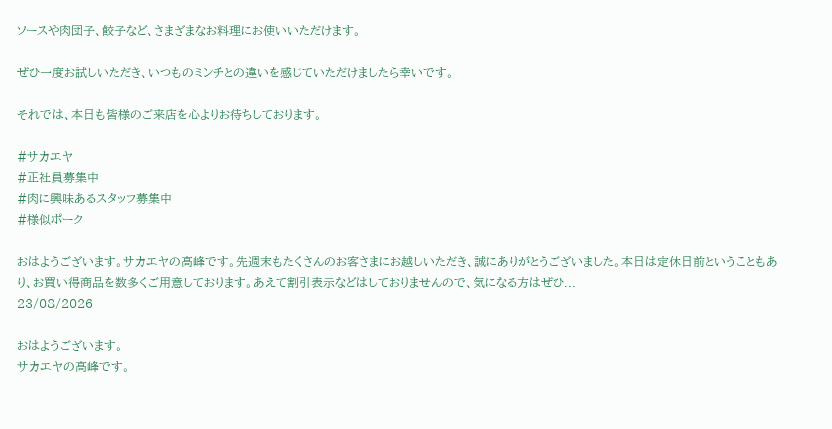ソースや肉団子、餃子など、さまざまなお料理にお使いいただけます。

ぜひ一度お試しいただき、いつものミンチとの違いを感じていただけましたら幸いです。

それでは、本日も皆様のご来店を心よりお待ちしております。

#サカエヤ
#正社員募集中
#肉に興味あるスタッフ募集中
#様似ポーク

おはようございます。サカエヤの高峰です。先週末もたくさんのお客さまにお越しいただき、誠にありがとうございました。本日は定休日前ということもあり、お買い得商品を数多くご用意しております。あえて割引表示などはしておりませんので、気になる方はぜひ...
23/08/2026

おはようございます。
サカエヤの高峰です。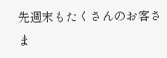先週末もたくさんのお客さま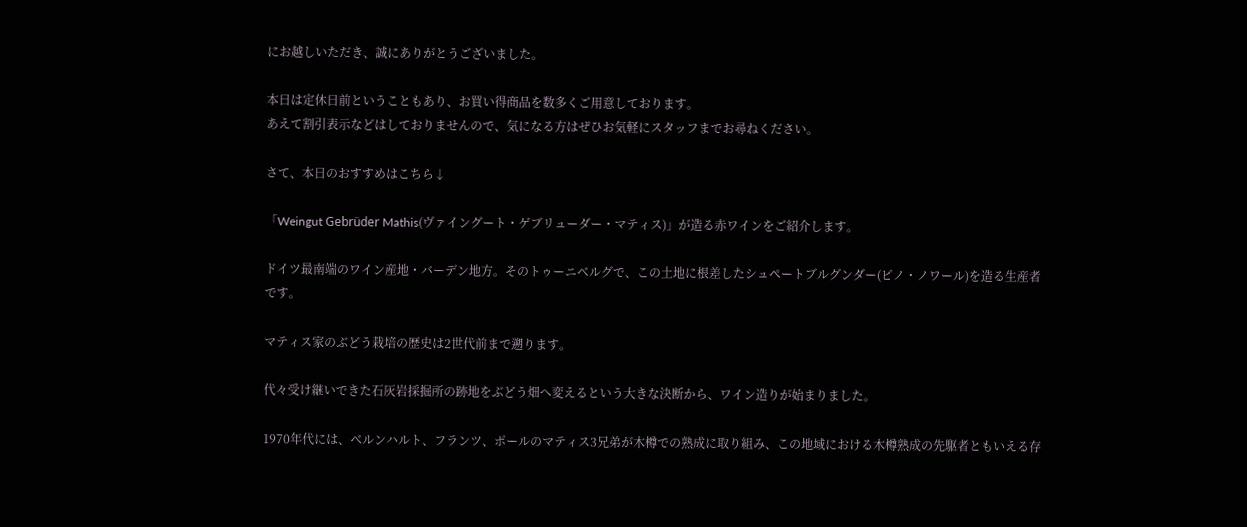にお越しいただき、誠にありがとうございました。

本日は定休日前ということもあり、お買い得商品を数多くご用意しております。
あえて割引表示などはしておりませんので、気になる方はぜひお気軽にスタッフまでお尋ねください。

さて、本日のおすすめはこちら↓

「Weingut Gebrüder Mathis(ヴァイングート・ゲブリューダー・マティス)」が造る赤ワインをご紹介します。

ドイツ最南端のワイン産地・バーデン地方。そのトゥーニベルグで、この土地に根差したシュペートブルグンダー(ピノ・ノワール)を造る生産者です。

マティス家のぶどう栽培の歴史は2世代前まで遡ります。

代々受け継いできた石灰岩採掘所の跡地をぶどう畑へ変えるという大きな決断から、ワイン造りが始まりました。

1970年代には、ベルンハルト、フランツ、ポールのマティス3兄弟が木樽での熟成に取り組み、この地域における木樽熟成の先駆者ともいえる存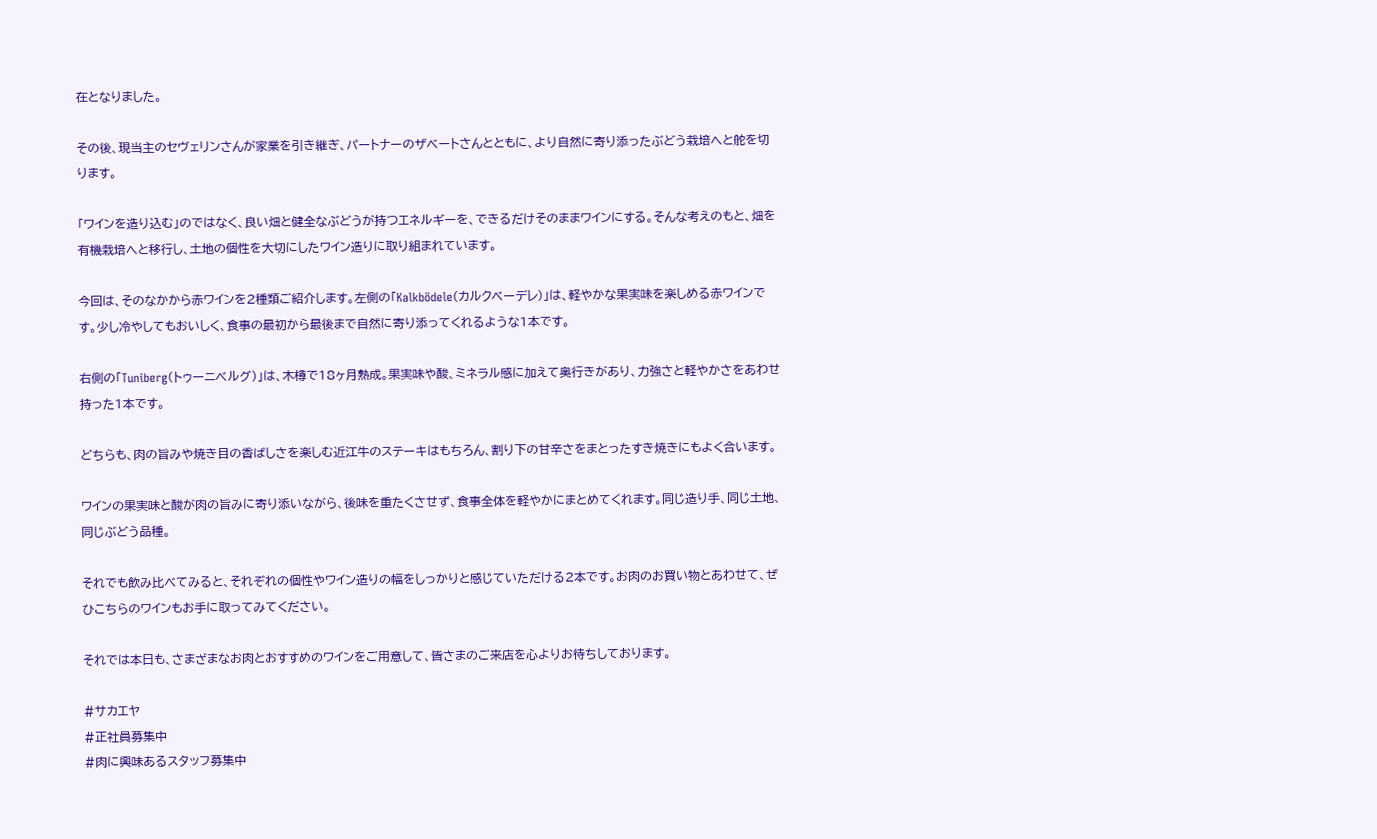在となりました。

その後、現当主のセヴェリンさんが家業を引き継ぎ、パートナーのザベートさんとともに、より自然に寄り添ったぶどう栽培へと舵を切ります。

「ワインを造り込む」のではなく、良い畑と健全なぶどうが持つエネルギーを、できるだけそのままワインにする。そんな考えのもと、畑を有機栽培へと移行し、土地の個性を大切にしたワイン造りに取り組まれています。

今回は、そのなかから赤ワインを2種類ご紹介します。左側の「Kalkbödele(カルクベーデレ)」は、軽やかな果実味を楽しめる赤ワインです。少し冷やしてもおいしく、食事の最初から最後まで自然に寄り添ってくれるような1本です。

右側の「Tuniberg(トゥーニベルグ)」は、木樽で18ヶ月熟成。果実味や酸、ミネラル感に加えて奥行きがあり、力強さと軽やかさをあわせ持った1本です。

どちらも、肉の旨みや焼き目の香ばしさを楽しむ近江牛のステーキはもちろん、割り下の甘辛さをまとったすき焼きにもよく合います。

ワインの果実味と酸が肉の旨みに寄り添いながら、後味を重たくさせず、食事全体を軽やかにまとめてくれます。同じ造り手、同じ土地、同じぶどう品種。

それでも飲み比べてみると、それぞれの個性やワイン造りの幅をしっかりと感じていただける2本です。お肉のお買い物とあわせて、ぜひこちらのワインもお手に取ってみてください。

それでは本日も、さまざまなお肉とおすすめのワインをご用意して、皆さまのご来店を心よりお待ちしております。

#サカエヤ
#正社員募集中
#肉に興味あるスタッフ募集中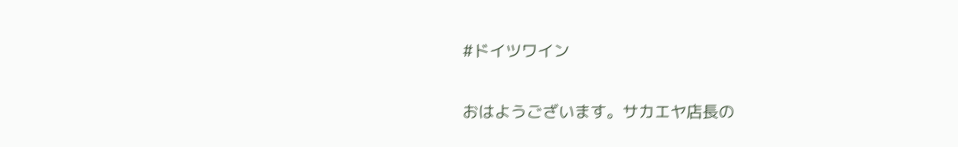#ドイツワイン

おはようございます。サカエヤ店長の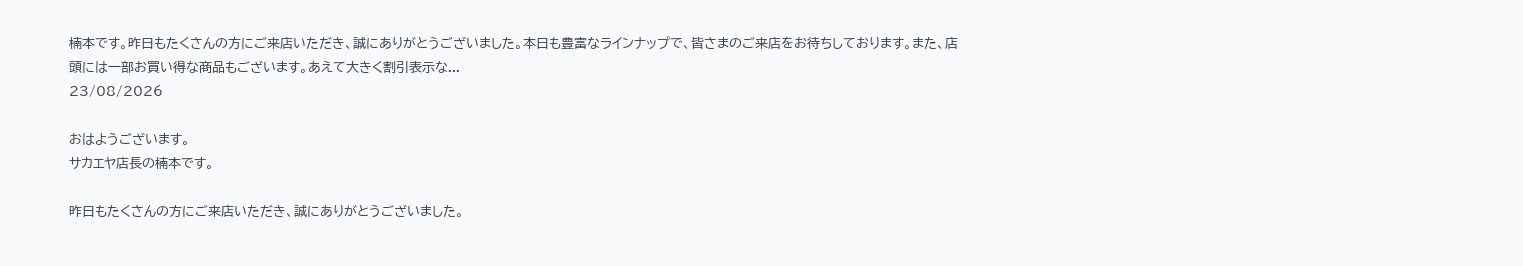楠本です。昨日もたくさんの方にご来店いただき、誠にありがとうございました。本日も豊富なラインナップで、皆さまのご来店をお待ちしております。また、店頭には一部お買い得な商品もございます。あえて大きく割引表示な...
23/08/2026

おはようございます。
サカエヤ店長の楠本です。

昨日もたくさんの方にご来店いただき、誠にありがとうございました。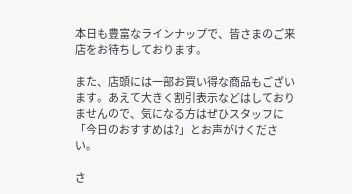本日も豊富なラインナップで、皆さまのご来店をお待ちしております。

また、店頭には一部お買い得な商品もございます。あえて大きく割引表示などはしておりませんので、気になる方はぜひスタッフに「今日のおすすめは?」とお声がけください。

さ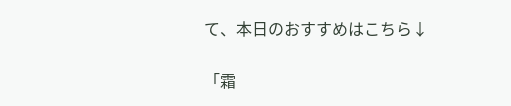て、本日のおすすめはこちら↓

「霜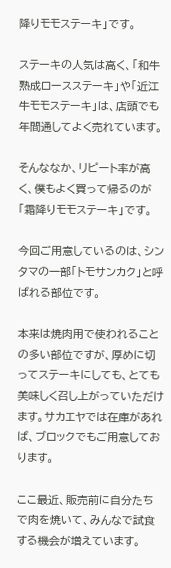降りモモステーキ」です。

ステーキの人気は高く、「和牛熟成ロースステーキ」や「近江牛モモステーキ」は、店頭でも年間通してよく売れています。

そんななか、リピート率が高く、僕もよく買って帰るのが「霜降りモモステーキ」です。

今回ご用意しているのは、シンタマの一部「トモサンカク」と呼ばれる部位です。

本来は焼肉用で使われることの多い部位ですが、厚めに切ってステーキにしても、とても美味しく召し上がっていただけます。サカエヤでは在庫があれば、ブロックでもご用意しております。

ここ最近、販売前に自分たちで肉を焼いて、みんなで試食する機会が増えています。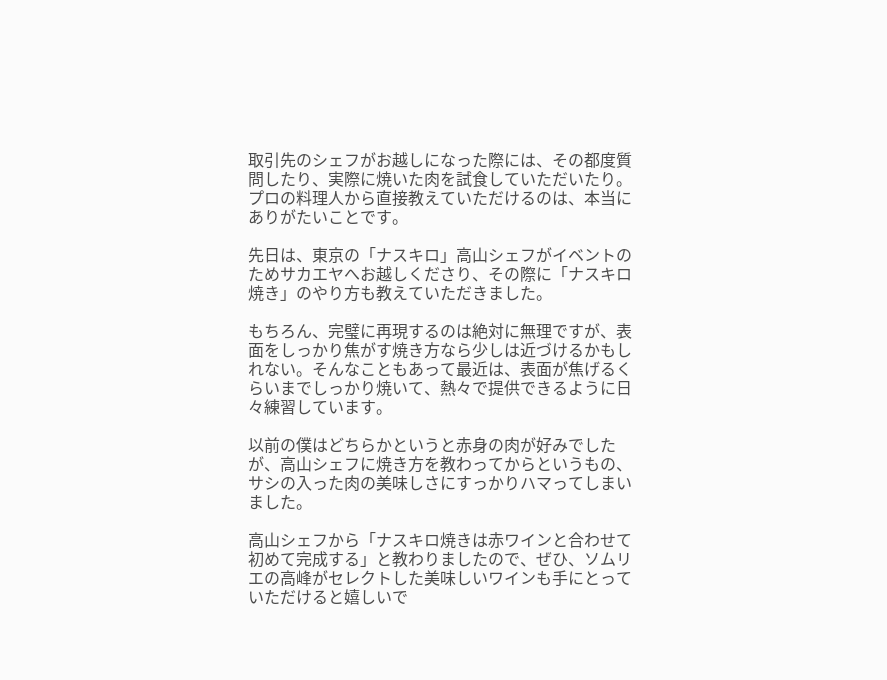取引先のシェフがお越しになった際には、その都度質問したり、実際に焼いた肉を試食していただいたり。プロの料理人から直接教えていただけるのは、本当にありがたいことです。

先日は、東京の「ナスキロ」高山シェフがイベントのためサカエヤへお越しくださり、その際に「ナスキロ焼き」のやり方も教えていただきました。

もちろん、完璧に再現するのは絶対に無理ですが、表面をしっかり焦がす焼き方なら少しは近づけるかもしれない。そんなこともあって最近は、表面が焦げるくらいまでしっかり焼いて、熱々で提供できるように日々練習しています。

以前の僕はどちらかというと赤身の肉が好みでしたが、高山シェフに焼き方を教わってからというもの、サシの入った肉の美味しさにすっかりハマってしまいました。

高山シェフから「ナスキロ焼きは赤ワインと合わせて初めて完成する」と教わりましたので、ぜひ、ソムリエの高峰がセレクトした美味しいワインも手にとっていただけると嬉しいで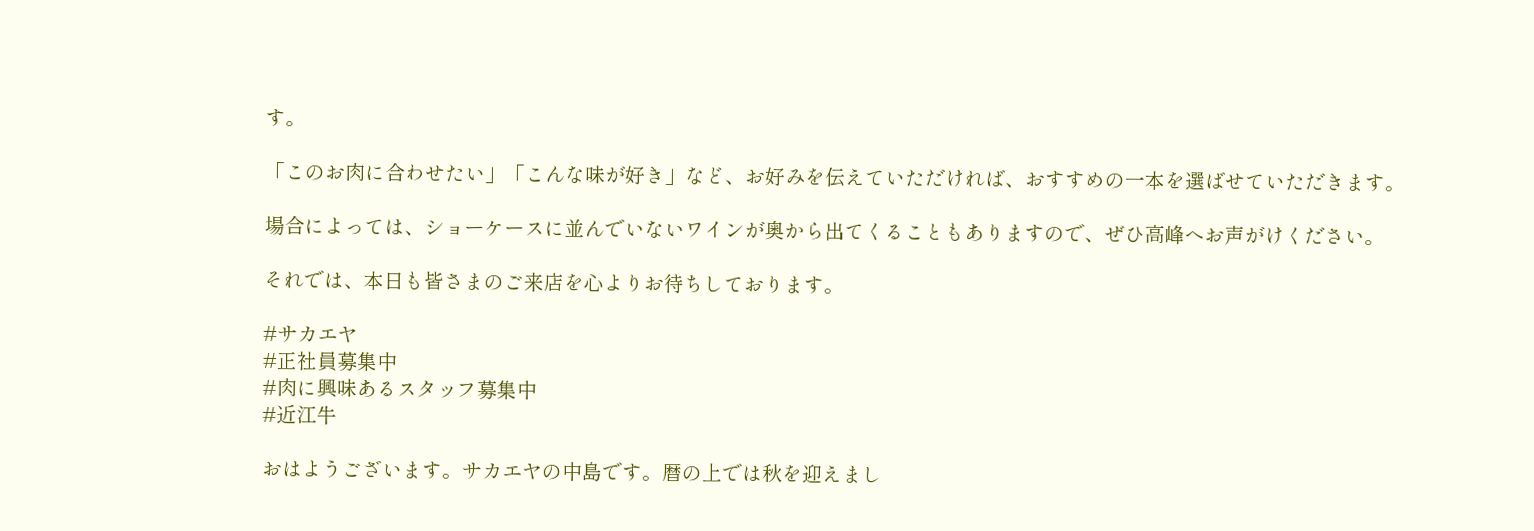す。

「このお肉に合わせたい」「こんな味が好き」など、お好みを伝えていただければ、おすすめの一本を選ばせていただきます。

場合によっては、ショーケースに並んでいないワインが奥から出てくることもありますので、ぜひ高峰へお声がけください。

それでは、本日も皆さまのご来店を心よりお待ちしております。

#サカエヤ
#正社員募集中
#肉に興味あるスタッフ募集中
#近江牛

おはようございます。サカエヤの中島です。暦の上では秋を迎えまし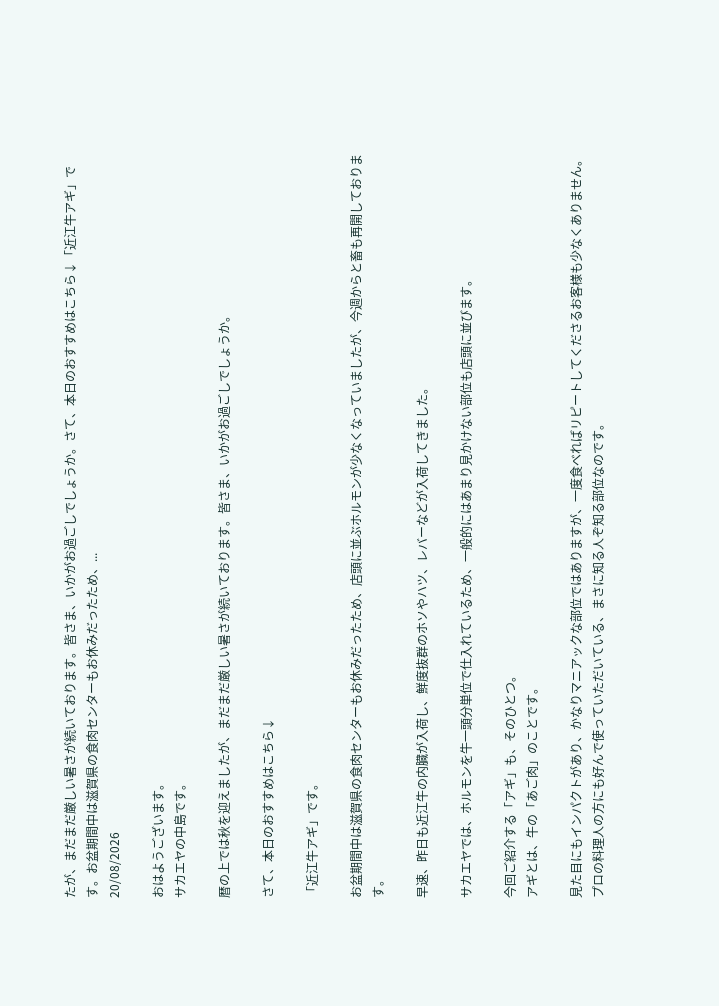たが、まだまだ厳しい暑さが続いております。皆さま、いかがお過ごしでしょうか。さて、本日のおすすめはこちら↓「近江牛アギ」です。お盆期間中は滋賀県の食肉センターもお休みだったため、...
20/08/2026

おはようございます。
サカエヤの中島です。

暦の上では秋を迎えましたが、まだまだ厳しい暑さが続いております。皆さま、いかがお過ごしでしょうか。

さて、本日のおすすめはこちら↓

「近江牛アギ」です。

お盆期間中は滋賀県の食肉センターもお休みだったため、店頭に並ぶホルモンが少なくなっていましたが、今週からと畜も再開しております。

早速、昨日も近江牛の内臓が入荷し、鮮度抜群のホソやハツ、レバーなどが入荷してきました。

サカエヤでは、ホルモンを牛一頭分単位で仕入れているため、一般的にはあまり見かけない部位も店頭に並びます。

今回ご紹介する「アギ」も、そのひとつ。
アギとは、牛の「あご肉」のことです。

見た目にもインパクトがあり、かなりマニアックな部位ではありますが、一度食べればリピートしてくださるお客様も少なくありません。プロの料理人の方にも好んで使っていただいている、まさに知る人ぞ知る部位なのです。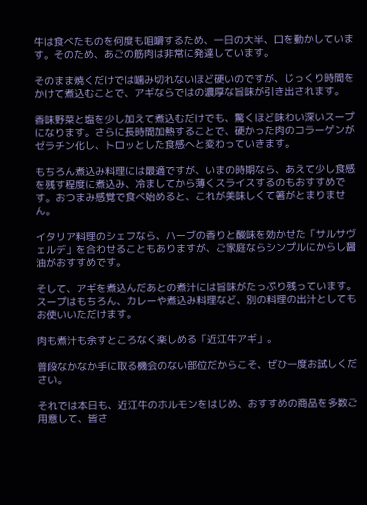牛は食べたものを何度も咀嚼するため、一日の大半、口を動かしています。そのため、あごの筋肉は非常に発達しています。

そのまま焼くだけでは噛み切れないほど硬いのですが、じっくり時間をかけて煮込むことで、アギならではの濃厚な旨味が引き出されます。

香味野菜と塩を少し加えて煮込むだけでも、驚くほど味わい深いスープになります。さらに長時間加熱することで、硬かった肉のコラーゲンがゼラチン化し、トロッとした食感へと変わっていきます。

もちろん煮込み料理には最適ですが、いまの時期なら、あえて少し食感を残す程度に煮込み、冷ましてから薄くスライスするのもおすすめです。おつまみ感覚で食べ始めると、これが美味しくて箸がとまりません。

イタリア料理のシェフなら、ハーブの香りと酸味を効かせた「サルサヴェルデ」を合わせることもありますが、ご家庭ならシンプルにからし醤油がおすすめです。

そして、アギを煮込んだあとの煮汁には旨味がたっぷり残っています。スープはもちろん、カレーや煮込み料理など、別の料理の出汁としてもお使いいただけます。

肉も煮汁も余すところなく楽しめる「近江牛アギ」。

普段なかなか手に取る機会のない部位だからこそ、ぜひ一度お試しください。

それでは本日も、近江牛のホルモンをはじめ、おすすめの商品を多数ご用意して、皆さ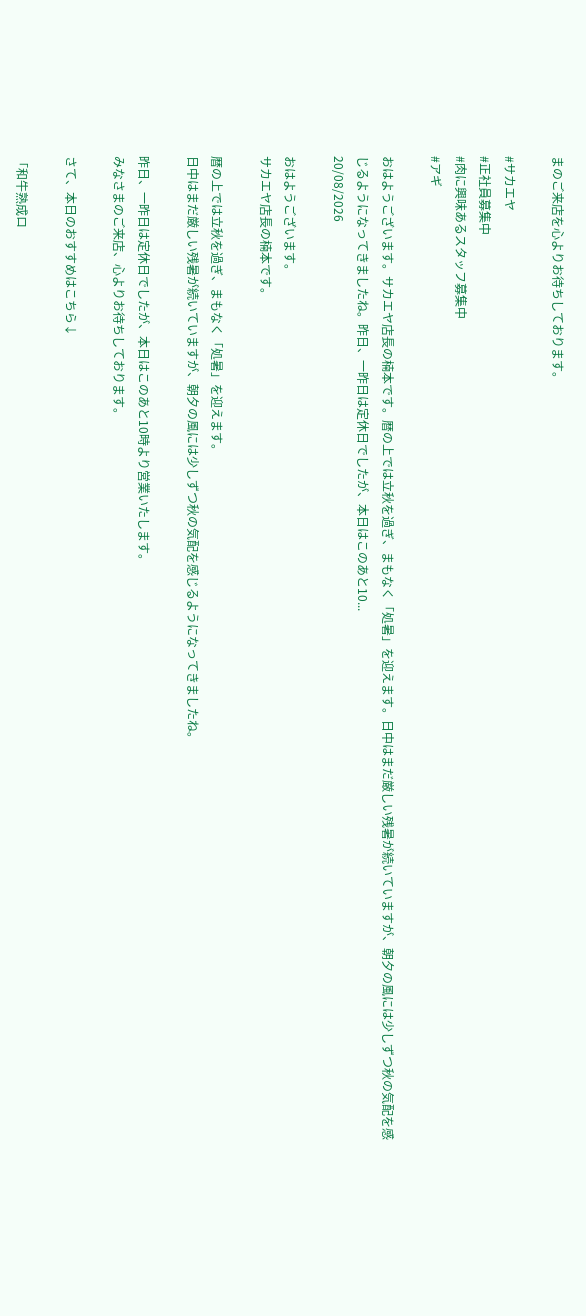まのご来店を心よりお待ちしております。

#サカエヤ
#正社員募集中
#肉に興味あるスタッフ募集中
#アギ

おはようございます。サカエヤ店長の楠本です。暦の上では立秋を過ぎ、まもなく「処暑」を迎えます。日中はまだ厳しい残暑が続いていますが、朝夕の風には少しずつ秋の気配を感じるようになってきましたね。昨日、一昨日は定休日でしたが、本日はこのあと10...
20/08/2026

おはようございます。
サカエヤ店長の楠本です。

暦の上では立秋を過ぎ、まもなく「処暑」を迎えます。
日中はまだ厳しい残暑が続いていますが、朝夕の風には少しずつ秋の気配を感じるようになってきましたね。

昨日、一昨日は定休日でしたが、本日はこのあと10時より営業いたします。
みなさまのご来店、心よりお待ちしております。

さて、本日のおすすめはこちら↓

「和牛熟成ロ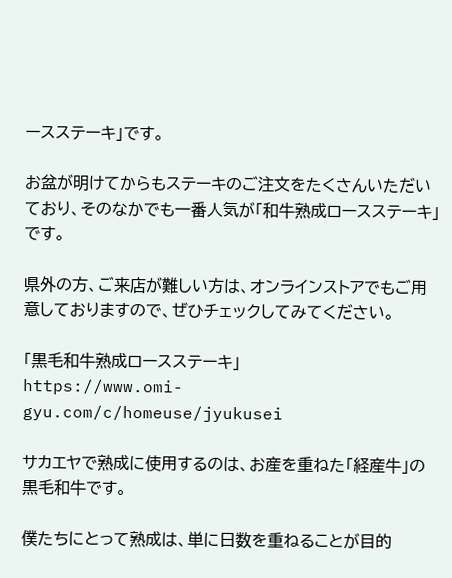ースステーキ」です。

お盆が明けてからもステーキのご注文をたくさんいただいており、そのなかでも一番人気が「和牛熟成ロースステーキ」です。

県外の方、ご来店が難しい方は、オンラインストアでもご用意しておりますので、ぜひチェックしてみてください。

「黒毛和牛熟成ロースステーキ」
https://www.omi-gyu.com/c/homeuse/jyukusei

サカエヤで熟成に使用するのは、お産を重ねた「経産牛」の黒毛和牛です。

僕たちにとって熟成は、単に日数を重ねることが目的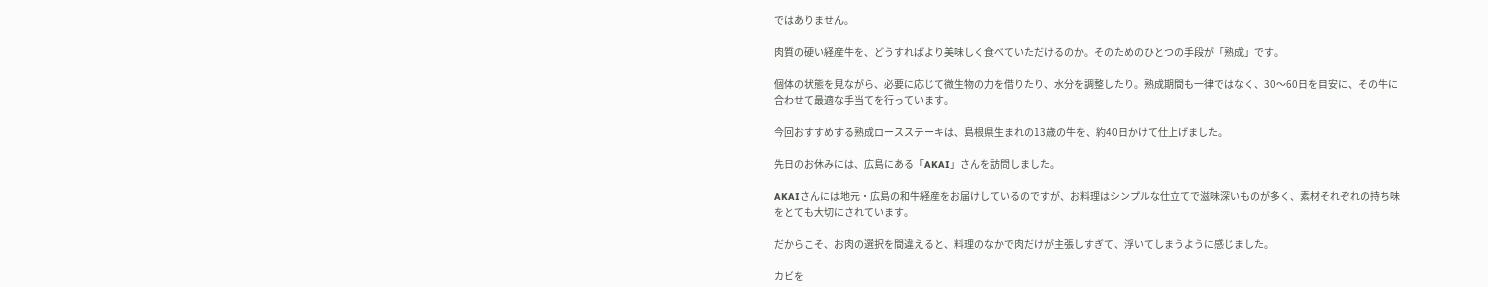ではありません。

肉質の硬い経産牛を、どうすればより美味しく食べていただけるのか。そのためのひとつの手段が「熟成」です。

個体の状態を見ながら、必要に応じて微生物の力を借りたり、水分を調整したり。熟成期間も一律ではなく、30〜60日を目安に、その牛に合わせて最適な手当てを行っています。

今回おすすめする熟成ロースステーキは、島根県生まれの13歳の牛を、約40日かけて仕上げました。

先日のお休みには、広島にある「AKAI」さんを訪問しました。

AKAIさんには地元・広島の和牛経産をお届けしているのですが、お料理はシンプルな仕立てで滋味深いものが多く、素材それぞれの持ち味をとても大切にされています。

だからこそ、お肉の選択を間違えると、料理のなかで肉だけが主張しすぎて、浮いてしまうように感じました。

カビを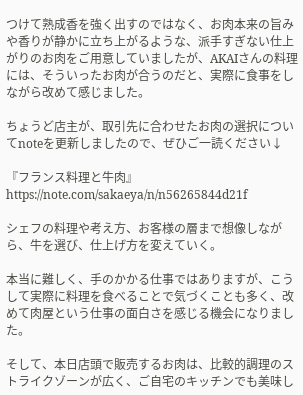つけて熟成香を強く出すのではなく、お肉本来の旨みや香りが静かに立ち上がるような、派手すぎない仕上がりのお肉をご用意していましたが、AKAIさんの料理には、そういったお肉が合うのだと、実際に食事をしながら改めて感じました。

ちょうど店主が、取引先に合わせたお肉の選択についてnoteを更新しましたので、ぜひご一読ください↓

『フランス料理と牛肉』
https://note.com/sakaeya/n/n56265844d21f

シェフの料理や考え方、お客様の層まで想像しながら、牛を選び、仕上げ方を変えていく。

本当に難しく、手のかかる仕事ではありますが、こうして実際に料理を食べることで気づくことも多く、改めて肉屋という仕事の面白さを感じる機会になりました。

そして、本日店頭で販売するお肉は、比較的調理のストライクゾーンが広く、ご自宅のキッチンでも美味し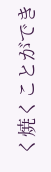く焼くことができ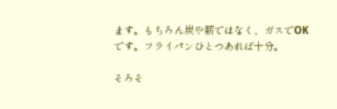ます。もちろん炭や薪ではなく、ガスでOKです。フライパンひとつあれば十分。

そろそ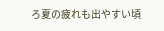ろ夏の疲れも出やすい頃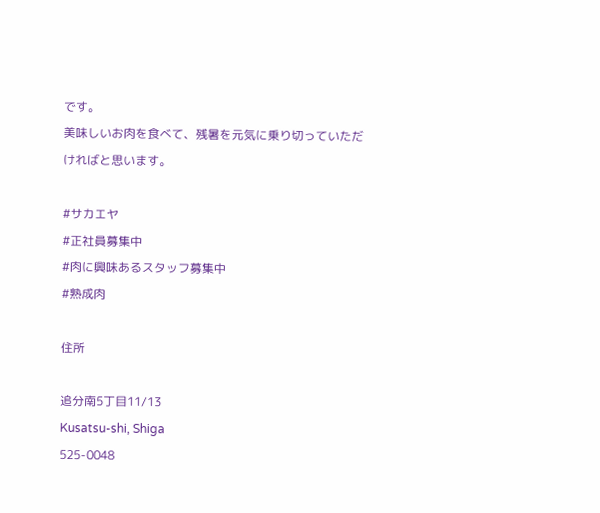です。
美味しいお肉を食べて、残暑を元気に乗り切っていただければと思います。

#サカエヤ
#正社員募集中
#肉に興味あるスタッフ募集中
#熟成肉

住所

追分南5丁目11/13
Kusatsu-shi, Shiga
525-0048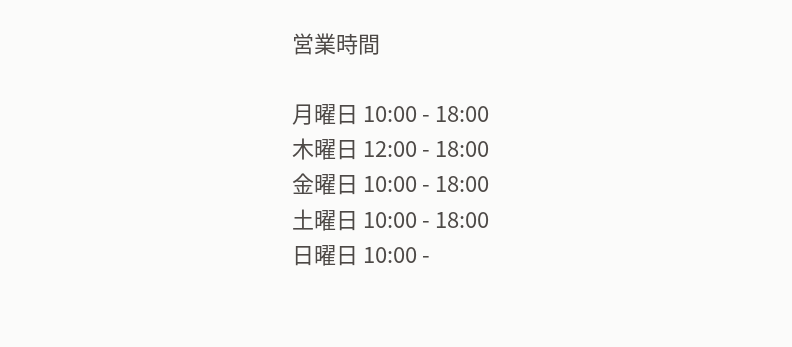営業時間

月曜日 10:00 - 18:00
木曜日 12:00 - 18:00
金曜日 10:00 - 18:00
土曜日 10:00 - 18:00
日曜日 10:00 -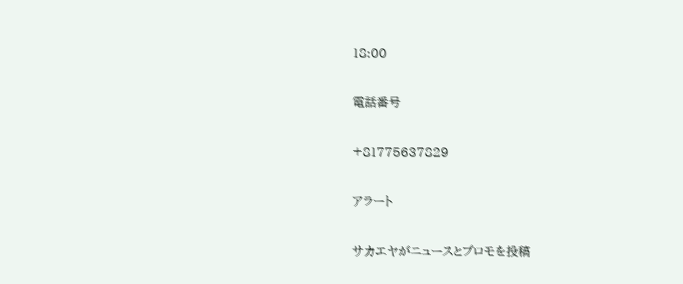18:00

電話番号

+81775637829

アラート

サカエヤがニュースとプロモを投稿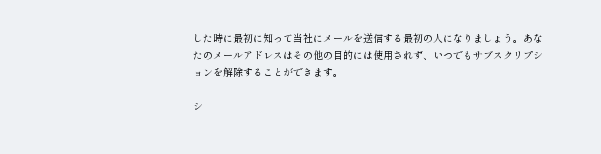した時に最初に知って当社にメールを送信する最初の人になりましょう。あなたのメールアドレスはその他の目的には使用されず、いつでもサブスクリプションを解除することができます。

シ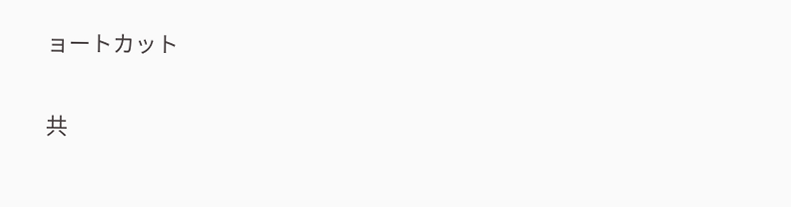ョートカット

共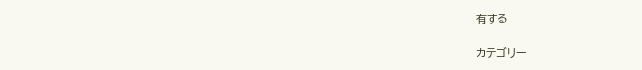有する

カテゴリー